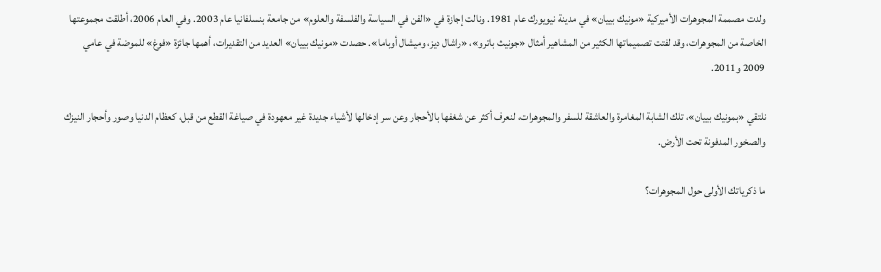ولدت مصممة المجوهرات الأميركية «مونيك بييان» في مدينة نيويورك عام 1981. ونالت إجازة في «الفن في السياسة والفلسفة والعلوم» من جامعة بنسلفانيا عام 2003. وفي العام 2006، أطلقت مجموعتها الخاصة من المجوهرات، وقد لفتت تصميماتها الكثير من المشاهير أمثال «جونيث باترو»، «راشال ديز، وميشال أوباما». حصدت «مونيك بييان» العديد من التقديرات، أهمها جائزة «فوغ» للموضة في عامي 2009 و2011.

نلتقي «بمونيك بييان»، تلك الشابة المغامرة والعاشقة للسفر والمجوهرات، لنعرف أكثر عن شغفها بالأحجار وعن سر إدخالها لأشياء جديدة غير معهودة في صياغة القطع من قبل، كعظام الدنيا وصور وأحجار النيزك والصخور المدفونة تحت الأرض.

ما ذكرياتك الأولى حول المجوهرات؟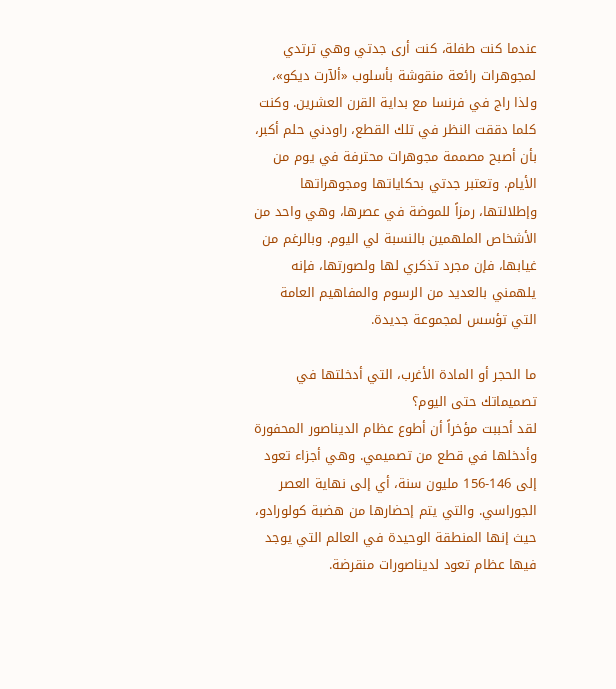عندما كنت طفلة، كنت أرى جدتي وهي ترتدي لمجوهرات رائعة منقوشة بأسلوب «ألآرت ديكو»، ولذا راج في فرنسا مع بداية القرن العشرين. وكنت كلما دققت النظر في تلك القطع، راودني حلم أكبر، بأن أصبح مصممة مجوهرات محترفة في يوم من الأيام. وتعتبر جدتي بحكاياتها ومجوهراتها وإطلالتها، رمزاً للموضة في عصرها، وهي واحد من الأشخاص الملهمين بالنسبة لي اليوم. وبالرغم من غيابها، فإن مجرد تذكري لها ولصورتها، فإنه يلهمني بالعديد من الرسوم والمفاهيم العامة التي تؤسس لمجموعة جديدة.

ما الحجر أو المادة الأغرب، التي أدخلتها في تصميماتك حتى اليوم؟
لقد أحببت مؤخراً أن أطوع عظام الديناصور المحفورة وأدخلها في قطع من تصميمي. وهي أجزاء تعود إلى 146-156 مليون سنة، أي إلى نهاية العصر الجوراسي. والتي يتم إحضارها من هضبة كولورادو، حيث إنها المنطقة الوحيدة في العالم التي يوجد فيها عظام تعود لديناصورات منقرضة.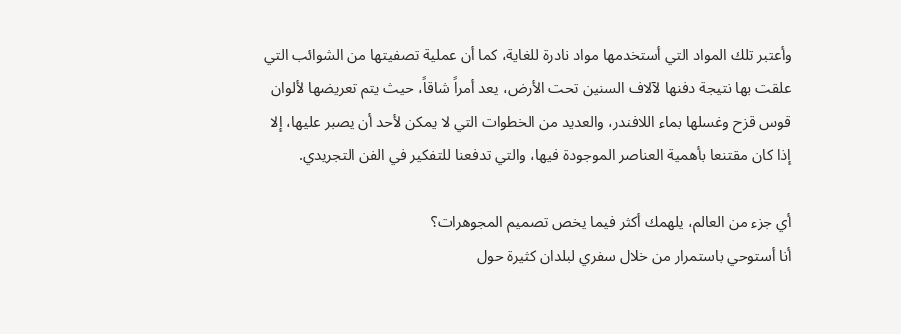وأعتبر تلك المواد التي أستخدمها مواد نادرة للغاية، كما أن عملية تصفيتها من الشوائب التي علقت بها نتيجة دفنها لآلاف السنين تحت الأرض، يعد أمراً شاقاً، حيث يتم تعريضها لألوان قوس قزح وغسلها بماء اللافندر، والعديد من الخطوات التي لا يمكن لأحد أن يصبر عليها، إلا إذا كان مقتنعا بأهمية العناصر الموجودة فيها، والتي تدفعنا للتفكير في الفن التجريدي.

أي جزء من العالم، يلهمك أكثر فيما يخص تصميم المجوهرات؟
أنا أستوحي باستمرار من خلال سفري لبلدان كثيرة حول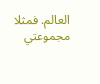العالم. فمثلا مجموعتي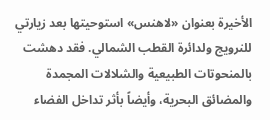الأخيرة بعنوان «لاهنس» استوحيتها بعد زيارتي للنرويج ولدائرة القطب الشمالي. فقد دهشت بالمنحوتات الطبيعية والشلالات المجمدة والمضائق البحرية، وأيضاً بأثر تداخل الفضاء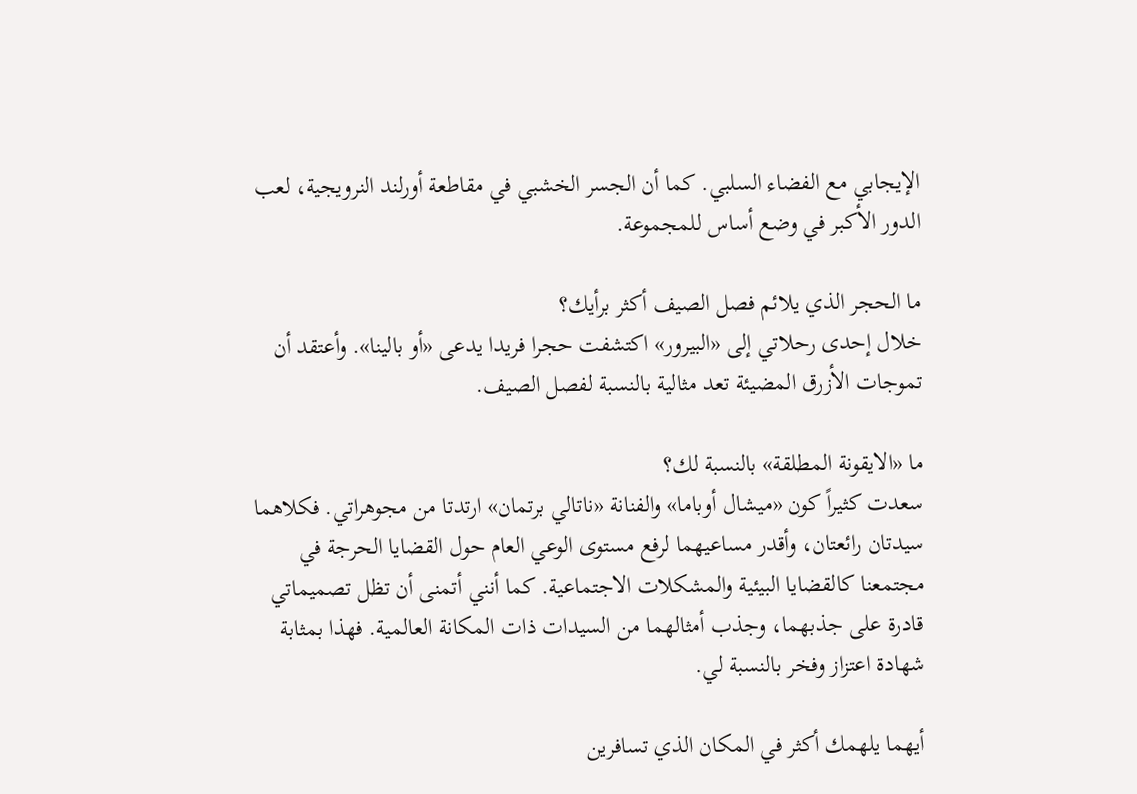الإيجابي مع الفضاء السلبي. كما أن الجسر الخشبي في مقاطعة أورلند النرويجية، لعب الدور الأكبر في وضع أساس للمجموعة.

ما الحجر الذي يلائم فصل الصيف أكثر برأيك؟
خلال إحدى رحلاتي إلى «البيرور» اكتشفت حجرا فريدا يدعى «أو بالينا». وأعتقد أن تموجات الأزرق المضيئة تعد مثالية بالنسبة لفصل الصيف.

ما «الايقونة المطلقة» بالنسبة لك؟
سعدت كثيراً كون «ميشال أوباما» والفنانة «ناتالي برتمان» ارتدتا من مجوهراتي. فكلاهما سيدتان رائعتان، وأقدر مساعيهما لرفع مستوى الوعي العام حول القضايا الحرجة في مجتمعنا كالقضايا البيئية والمشكلات الاجتماعية. كما أنني أتمنى أن تظل تصميماتي قادرة على جذبهما، وجذب أمثالهما من السيدات ذات المكانة العالمية. فهذا بمثابة شهادة اعتزاز وفخر بالنسبة لي.

أيهما يلهمك أكثر في المكان الذي تسافرين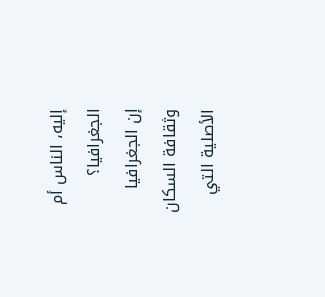إليه، الناس أم الجغرافيا؟
إن الجغرافيا وثقافة السكان الأصلية التي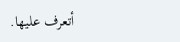أتعرف عليها.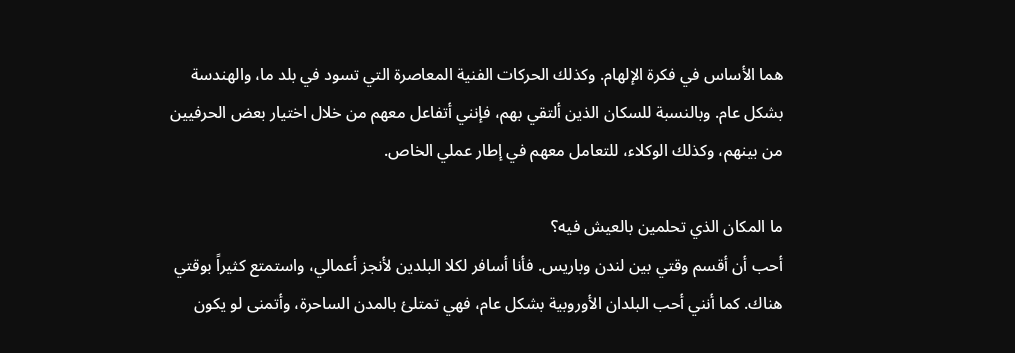هما الأساس في فكرة الإلهام. وكذلك الحركات الفنية المعاصرة التي تسود في بلد ما، والهندسة بشكل عام. وبالنسبة للسكان الذين ألتقي بهم، فإنني أتفاعل معهم من خلال اختيار بعض الحرفيين من بينهم، وكذلك الوكلاء، للتعامل معهم في إطار عملي الخاص.

ما المكان الذي تحلمين بالعيش فيه؟
أحب أن أقسم وقتي بين لندن وباريس. فأنا أسافر لكلا البلدين لأنجز أعمالي، واستمتع كثيراً بوقتي هناك. كما أنني أحب البلدان الأوروبية بشكل عام، فهي تمتلئ بالمدن الساحرة، وأتمنى لو يكون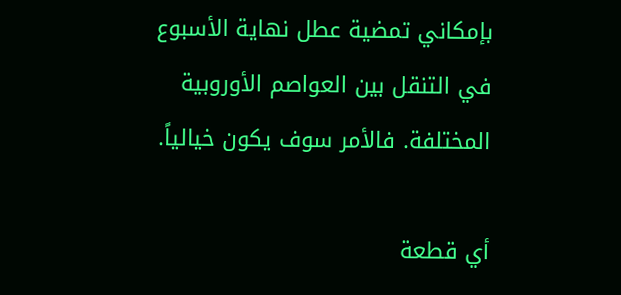بإمكاني تمضية عطل نهاية الأسبوع في التنقل بين العواصم الأوروبية المختلفة. فالأمر سوف يكون خيالياً.

أي قطعة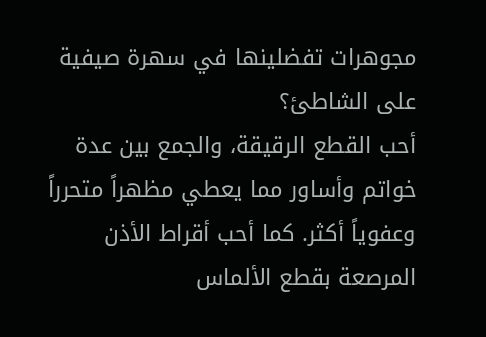مجوهرات تفضلينها في سهرة صيفية على الشاطئ؟
أحب القطع الرقيقة، والجمع بين عدة خواتم وأساور مما يعطي مظهراً متحرراً وعفوياً أكثر. كما أحب أقراط الأذن المرصعة بقطع الألماس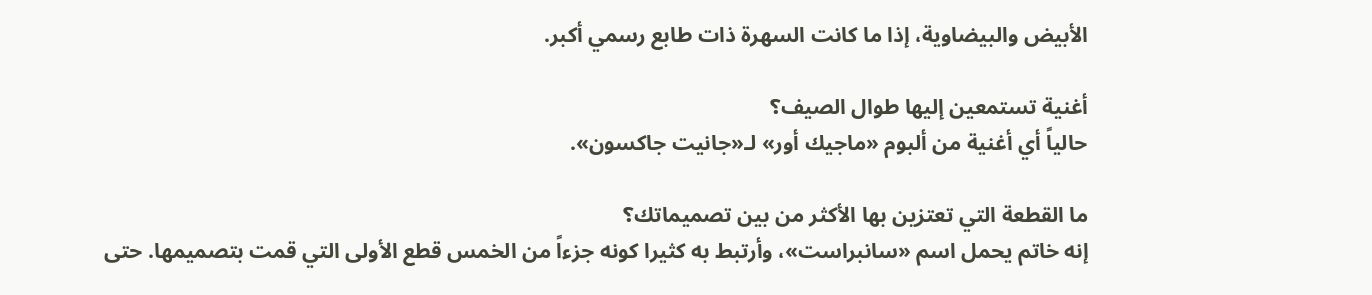الأبيض والبيضاوية، إذا ما كانت السهرة ذات طابع رسمي أكبر.

أغنية تستمعين إليها طوال الصيف؟
حالياً أي أغنية من ألبوم «ماجيك أور» لـ«جانيت جاكسون».

ما القطعة التي تعتزين بها الأكثر من بين تصميماتك؟
إنه خاتم يحمل اسم «سانبراست»، وأرتبط به كثيرا كونه جزءاً من الخمس قطع الأولى التي قمت بتصميمها. حتى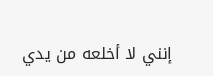إنني لا أخلعه من يدي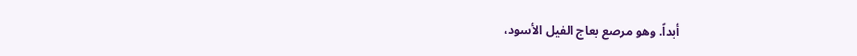أبداً. وهو مرصع بعاج الفيل الأسود،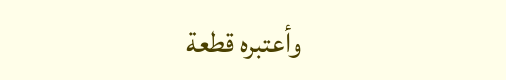وأعتبره قطعة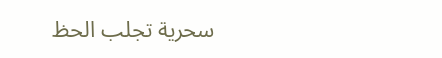سحرية تجلب الحظ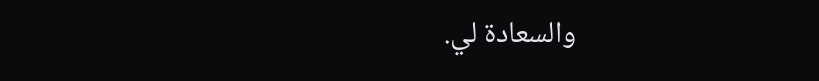والسعادة لي.